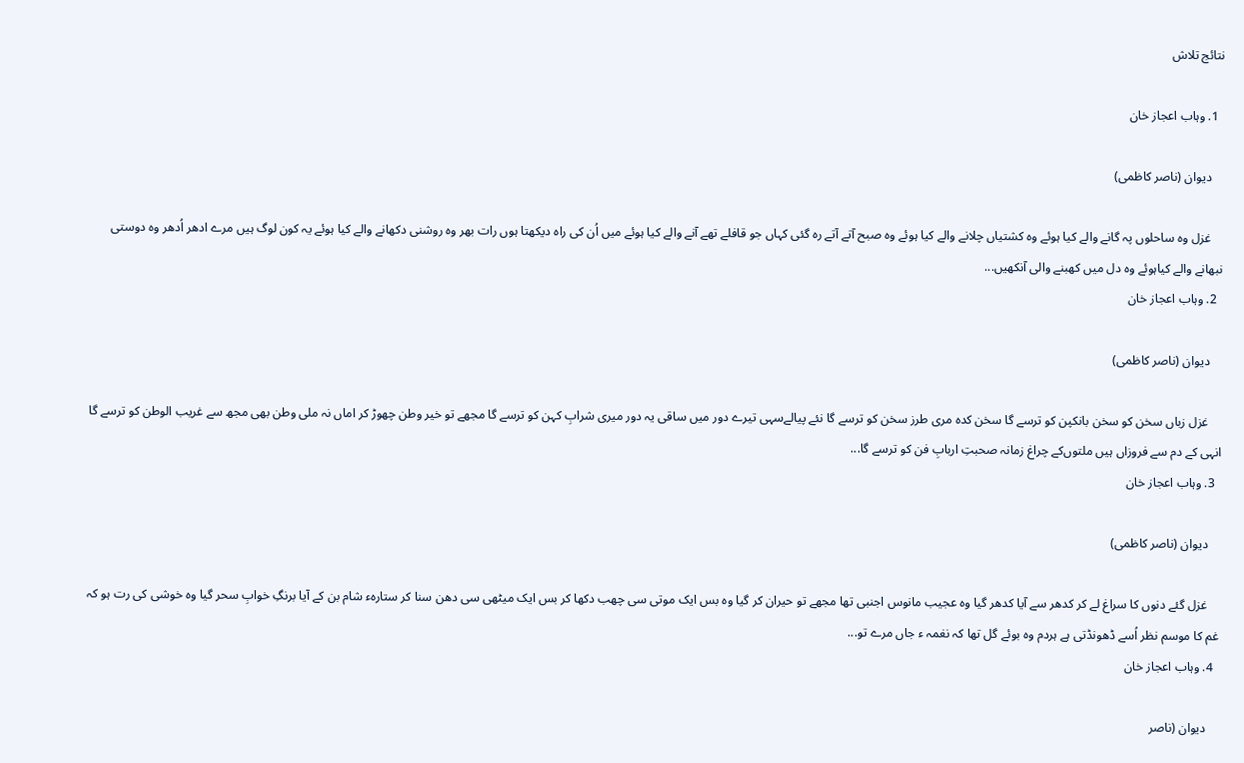نتائج تلاش

  1. وہاب اعجاز خان

    دیوان (ناصر کاظمی)

    غزل وہ ساحلوں پہ گانے والے کیا ہوئے وہ کشتیاں چلانے والے کیا ہوئے وہ صبح آتے آتے رہ گئی کہاں جو قافلے تھے آنے والے کیا ہوئے میں اُن کی راہ دیکھتا ہوں رات بھر وہ روشنی دکھانے والے کیا ہوئے یہ کون لوگ ہیں مرے ادھر اُدھر وہ دوستی نبھانے والے کیاہوئے وہ دل میں کھبنے والی آنکھیں...
  2. وہاب اعجاز خان

    دیوان (ناصر کاظمی)

    غزل زباں سخن کو سخن بانکپن کو ترسے گا سخن کدہ مری طرز سخن کو ترسے گا نئے پیالےسہی تیرے دور میں ساقی یہ دور میری شرابِ کہن کو ترسے گا مجھے تو خیر وطن چھوڑ کر اماں نہ ملی وطن بھی مجھ سے غریب الوطن کو ترسے گا انہی کے دم سے فروزاں ہیں ملتوں‌کے چراغ زمانہ صحبتِ اربابِ فن کو ترسے گا...
  3. وہاب اعجاز خان

    دیوان (ناصر کاظمی)

    غزل گئے دنوں کا سراغ لے کر کدھر سے آیا کدھر گیا وہ عجیب مانوس اجنبی تھا مجھے تو حیران کر گیا وہ بس ایک موتی سی چھب دکھا کر بس ایک میٹھی سی دھن سنا کر ستارہء شام بن کے آیا برنگِ خوابِ سحر گیا وہ خوشی کی رت ہو کہ غم کا موسم نظر اُسے ڈھونڈتی ہے ہردم وہ بوئے گل تھا کہ نغمہ ء جاں مرے تو...
  4. وہاب اعجاز خان

    دیوان (ناصر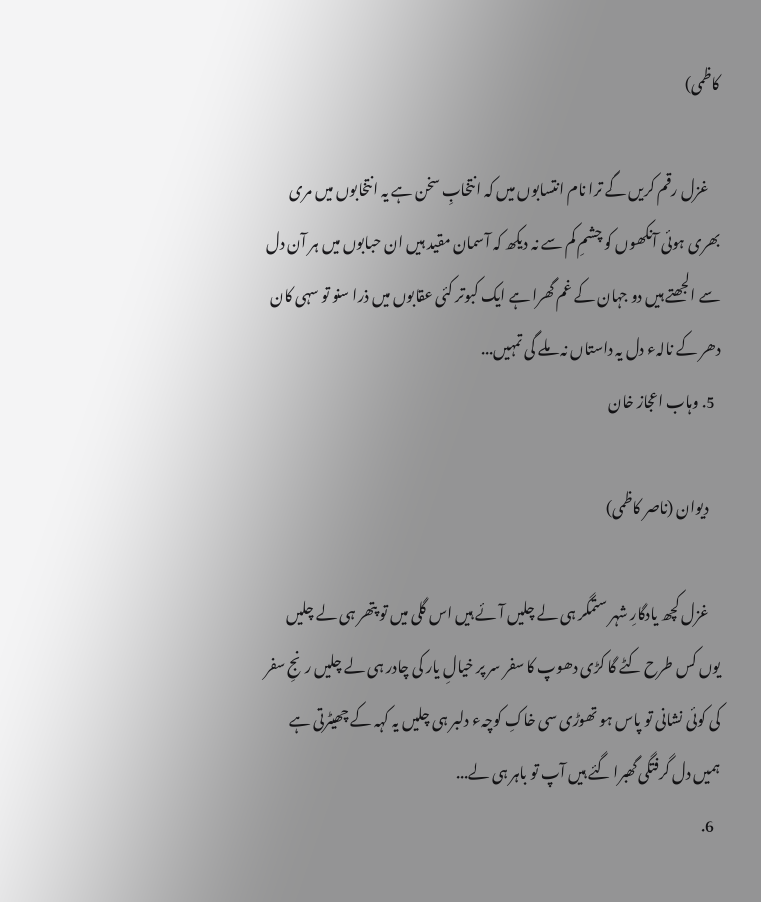کاظمی)

    غزل رقم کریں گے ترا نام انتسابوں میں کہ انتخابِ سخن ہے یہ انتخابوں میں مری بھری ہوئی آنکھوں کو چشمِ کم سے نہ دیکھ کہ آسمان مقید ہیں ان حبابوں میں ہر آن دل سے الجھتے ہیں دو جہان کے غم گھرا ہے ایک کبوتر کئی عقابوں میں ذرا سنو تو سہی کان دھر کے نالہء دل یہ داستاں نہ ملے گی تمہیں...
  5. وہاب اعجاز خان

    دیوان (ناصر کاظمی)

    غزل کچھ یادگارِ شہر ستمگر ہی لے چلیں آئے ہیں اس گلی میں تو پتھر ہی لے چلیں یوں کس طرح کٹے گا کڑی دھوپ کا سفر سر پر خیالِ یار کی چادر ہی لے چلیں رنجِ سفر کی کوئی نشانی تو پاس ہو تھوڑی سی خاکِ کوچہء دلبر ہی چلیں یہ کہہ کے چھیٹرتی ہے ہمیں دل گرفتگی گھبرا گئے ہیں آپ تو باہر ہی لے...
  6.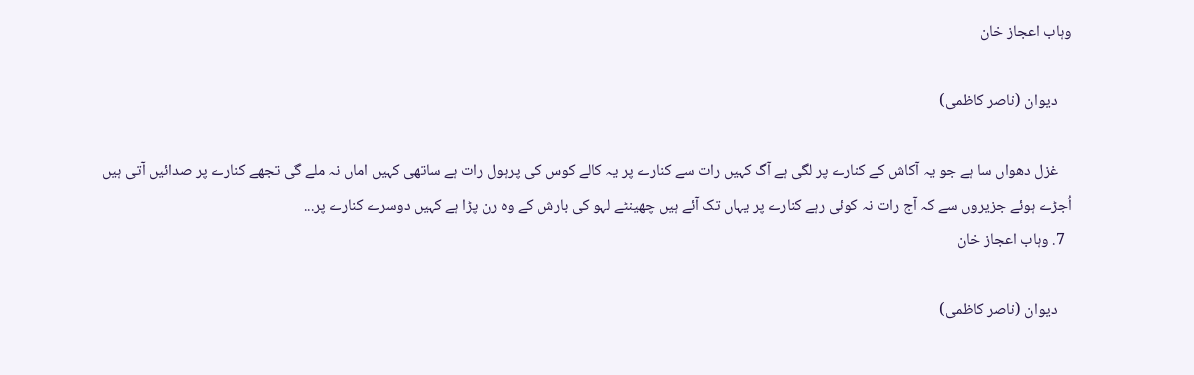وہاب اعجاز خان

    دیوان (ناصر کاظمی)

    غزل دھواں سا ہے جو یہ آکاش کے کنارے پر لگی ہے آگ کہیں رات سے کنارے پر یہ کالے کوس کی پرہول رات ہے ساتھی کہیں اماں نہ ملے گی تجھے کنارے پر صدائیں آتی ہیں اُجڑے ہوئے جزیروں سے کہ آج رات نہ کوئی رہے کنارے پر یہاں تک آئے ہیں چھینٹے لہو کی بارش کے وہ رن پڑا ہے کہیں دوسرے کنارے پر...
  7. وہاب اعجاز خان

    دیوان (ناصر کاظمی)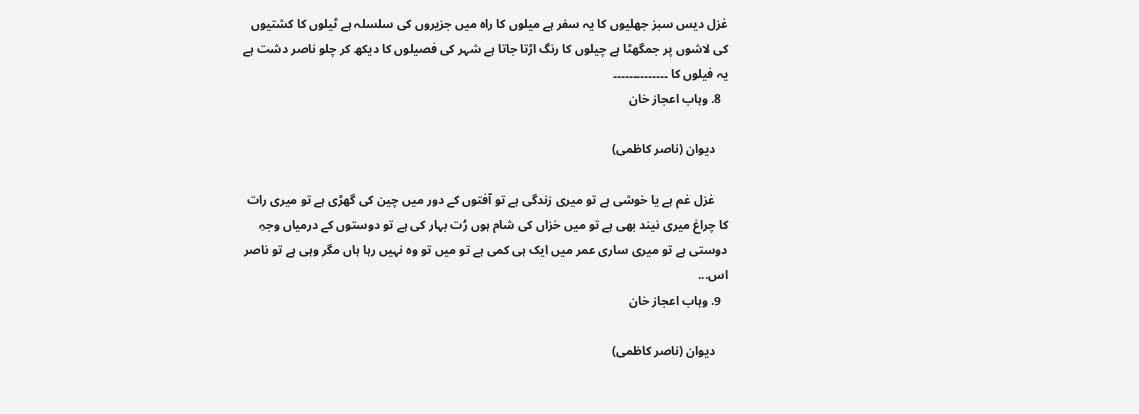غزل دیس سبز جھلیوں کا یہ سفر ہے میلوں کا راہ میں جزیروں کی سلسلہ ہے ٹیلوں کا کشتیوں کی لاشوں پر جمگھٹا ہے چیلوں کا رنگ اڑتا جاتا ہے شہر کی فصیلوں کا دیکھ کر چلو ناصر دشت ہے یہ فیلوں کا ۔۔۔۔۔۔۔۔۔۔۔۔۔۔
  8. وہاب اعجاز خان

    دیوان (ناصر کاظمی)

    غزل غم ہے یا خوشی ہے تو میری زندگی ہے تو آفتوں کے دور میں چین کی گھڑی ہے تو میری رات کا چراغ میری نیند بھی ہے تو میں خزاں کی شام ہوں رُت بہار کی ہے تو دوستوں کے درمیاں وجہِ دوستی ہے تو میری ساری عمر میں ایک ہی کمی ہے تو میں تو وہ نہیں رہا ہاں مگر وہی ہے تو ناصر اس...
  9. وہاب اعجاز خان

    دیوان (ناصر کاظمی)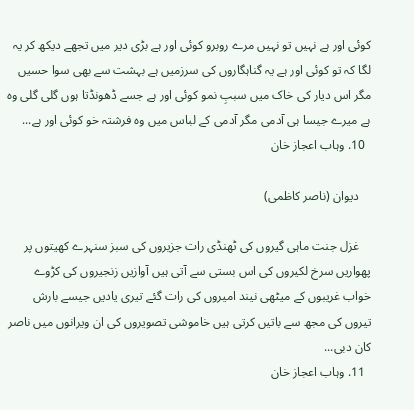کوئی اور ہے نہیں تو نہیں مرے روبرو کوئی اور ہے بڑی دیر میں تجھے دیکھ کر یہ لگا کہ تو کوئی اور ہے یہ گناہگاروں کی سرزمیں ہے بہشت سے بھی سوا حسیں مگر اس دیار کی خاک میں سببِ نمو کوئی اور ہے جسے ڈھونڈتا ہوں گلی گلی وہ ہے میرے جیسا ہی آدمی مگر آدمی کے لباس میں وہ فرشتہ خو کوئی اور ہے...
  10. وہاب اعجاز خان

    دیوان (ناصر کاظمی)

    غزل جنت ماہی گیروں کی ٹھنڈی رات جزیروں کی سبز سنہرے کھیتوں پر پھواریں سرخ لکیروں کی اس بستی سے آتی ہیں آوازیں زنجیروں کی کڑوے خواب غریبوں کے میٹھی نیند امیروں کی رات گئے تیری یادیں جیسے بارش تیروں کی مجھ سے باتیں کرتی ہیں خاموشی تصویروں کی ان ویرانوں میں ناصر کان دبی...
  11. وہاب اعجاز خان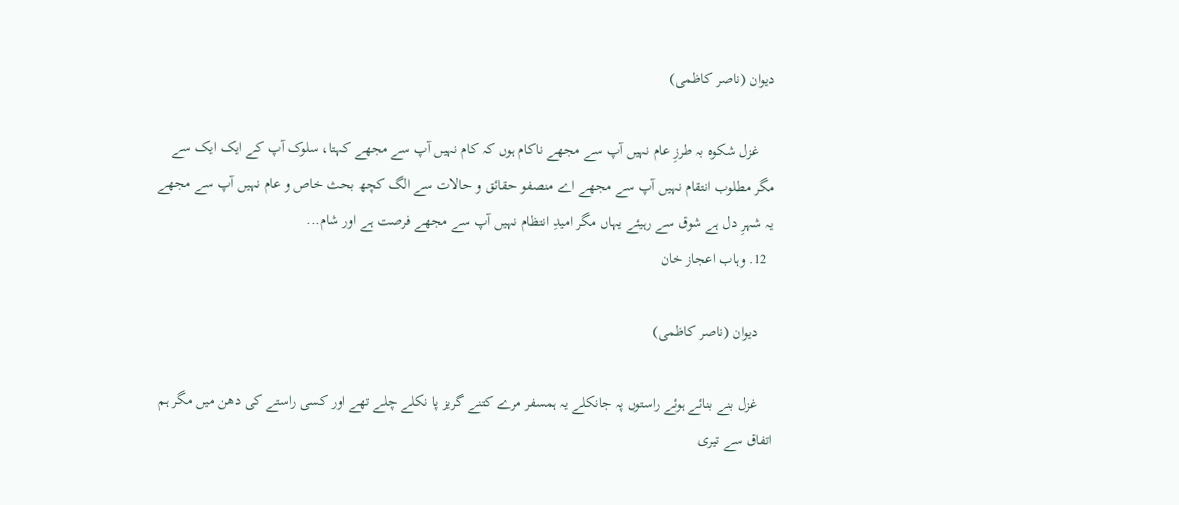دیوان (ناصر کاظمی)

    غزل شکوہ بہ طرزِ عام نہیں آپ سے مجھے ناکام ہوں کہ کام نہیں آپ سے مجھے کہتا، سلوک آپ کے ایک ایک سے مگر مطلوب انتقام نہیں آپ سے مجھے اے منصفو حقائق و حالات سے الگ کچھ بحث خاص و عام نہیں آپ سے مجھے یہ شہرِ دل ہے شوق سے رہیئے یہاں مگر امیدِ انتظام نہیں آپ سے مجھے فرصت ہے اور شام...
  12. وہاب اعجاز خان

    دیوان (ناصر کاظمی)

    غزل بنے بنائے ہوئے راستوں پہ جانکلے یہ ہمسفر مرے کتنے گریز پا نکلے چلے تھے اور کسی راستے کی دھن میں مگر ہم اتفاق سے تیری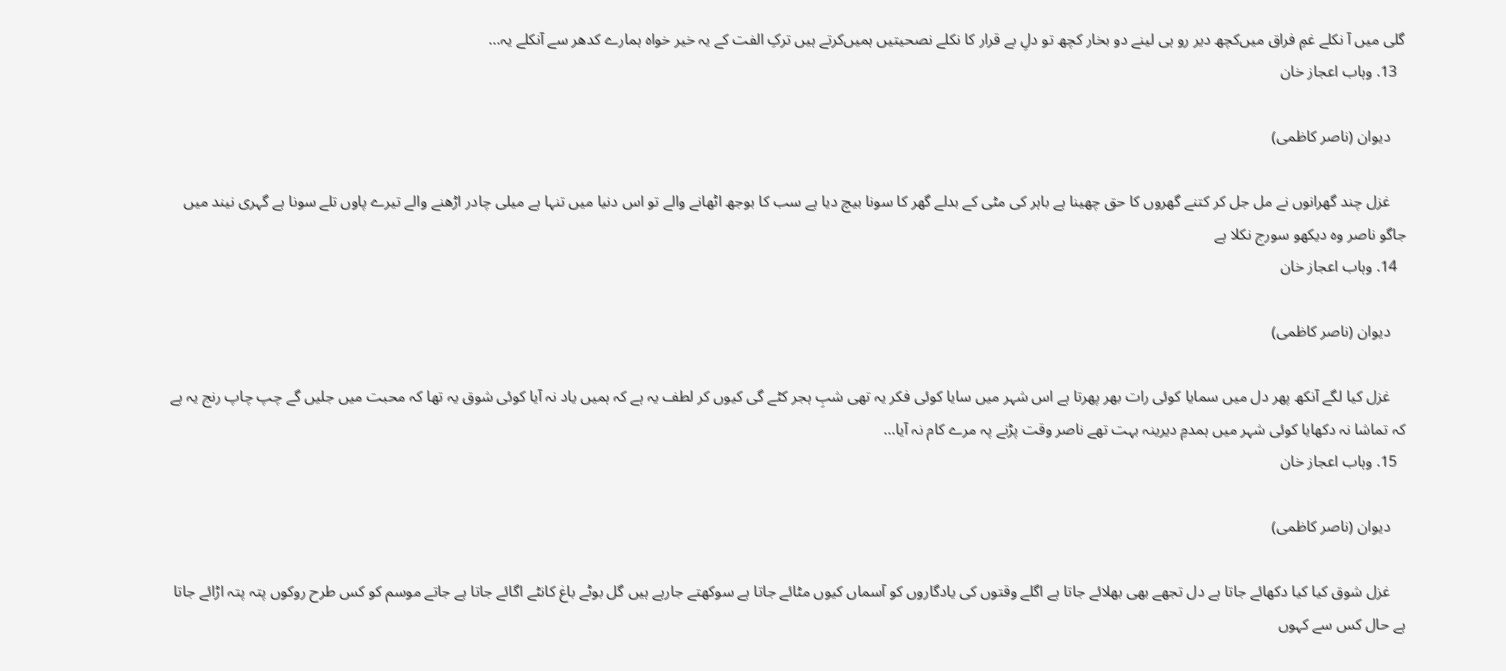گلی میں‌ آ نکلے غمِ فراق میں‌کچھ دیر رو ہی لینے دو بخار کچھ تو دلِ بے قرار کا نکلے نصحیتیں ہمیں‌کرتے ہیں ترکِ الفت کے یہ خیر خواہ ہمارے کدھر سے آنکلے یہ...
  13. وہاب اعجاز خان

    دیوان (ناصر کاظمی)

    غزل چند گھرانوں نے مل جل کر کتنے گھروں کا حق چھینا ہے باہر کی مٹی کے بدلے گھر کا سونا بیچ دیا ہے سب کا بوجھ اٹھانے والے تو اس دنیا میں تنہا ہے میلی چادر اڑھنے والے تیرے پاوں تلے سونا ہے گہری نیند میں جاگو ناصر وہ دیکھو سورج نکلا ہے
  14. وہاب اعجاز خان

    دیوان (ناصر کاظمی)

    غزل کیا لگے آنکھ پھر دل میں سمایا کوئی رات بھر پھرتا ہے اس شہر میں سایا کوئی فکر یہ تھی شبِ ہجر کٹے گی کیوں کر لطف یہ ہے کہ ہمیں یاد نہ آیا کوئی شوق یہ تھا کہ محبت میں جلیں گے چپ چاپ رنج یہ ہے کہ تماشا نہ دکھایا کوئی شہر میں ہمدمِ دیرینہ بہت تھے ناصر وقت پڑنے پہ مرے کام نہ آیا...
  15. وہاب اعجاز خان

    دیوان (ناصر کاظمی)

    غزل شوق کیا کیا دکھائے جاتا ہے دل تجھے بھی بھلائے جاتا ہے اگلے وقتوں کی یادگاروں کو آسماں کیوں مٹائے جاتا ہے سوکھتے جارہے ہیں گل بوٹے باغ کانٹے اگائے جاتا ہے جاتے موسم کو کس طرح روکوں پتہ پتہ اڑائے جاتا ہے حال کس سے کہوں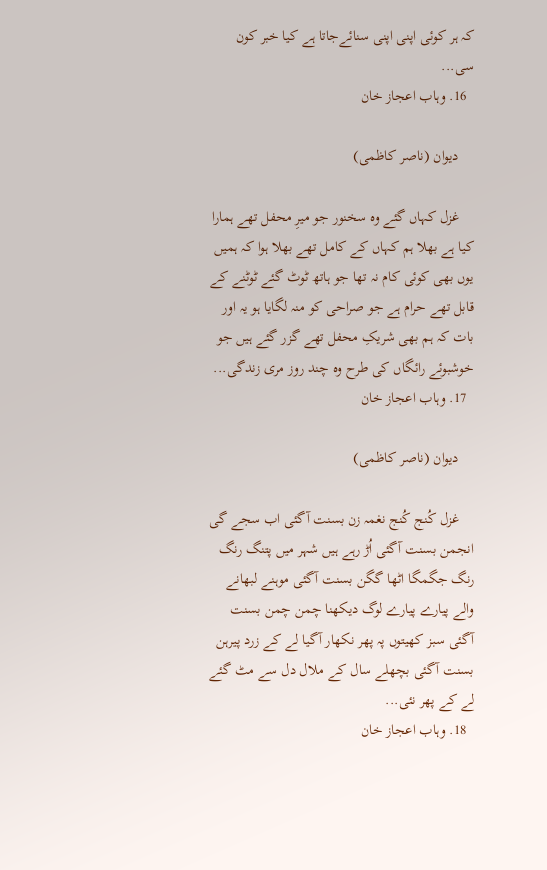کہ ہر کوئی اپنی اپنی سنائےجاتا ہے کیا خبر کون سی...
  16. وہاب اعجاز خان

    دیوان (ناصر کاظمی)

    غزل کہاں گئے وہ سخنور جو میرِ محفل تھے ہمارا کیا ہے بھلا ہم کہاں کے کامل تھے بھلا ہوا کہ ہمیں یوں بھی کوئی کام نہ تھا جو ہاتھ ٹوٹ گئے ٹوٹنے کے قابل تھے حرام ہے جو صراحی کو منہ لگایا ہو یہ اور بات کہ ہم بھی شریکِ محفل تھے گزر گئے ہیں جو خوشبوئے رائگاں کی طرح وہ چند روز مری زندگی...
  17. وہاب اعجاز خان

    دیوان (ناصر کاظمی)

    غزل کُنج کُنج نغمہ زن بسنت آگئی اب سجے گی انجمن بسنت آگئی اُڑ رہے ہیں شہر میں پتنگ رنگ رنگ جگمگا اٹھا گگن بسنت آگئی موہنے لبھانے والے پیارے پیارے لوگ دیکھنا چمن چمن بسنت آگئی سبز کھیتوں پہ پھر نکھار آگیا لے کے زرد پیرہن بسنت آگئی بچھلے سال کے ملال دل سے مٹ گئے لے کے پھر نئی...
  18. وہاب اعجاز خان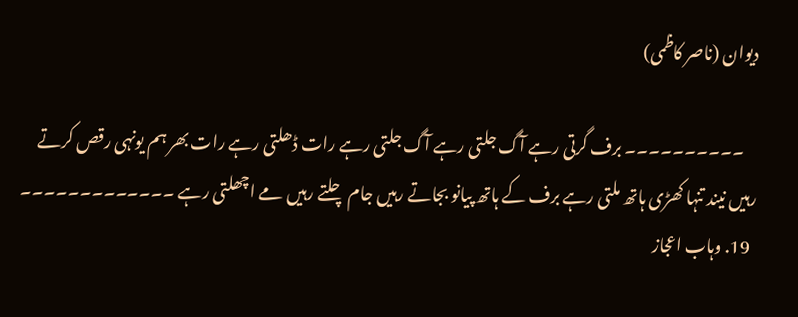دیوان (ناصر کاظمی)

    ۔۔۔۔۔۔۔۔۔۔ برف گرتی رہے آگ جلتی رہے آگ جلتی رہے رات ڈھلتی رہے رات بھر ہم یونہی رقص کرتے رہیں نیند تنہا کھڑی ہاتھ ملتی رہے برف کے ہاتھ پیانو بجاتے رہیں جام چلتے رہیں مے اچھلتی رہے ۔۔۔۔۔۔۔۔۔۔۔۔۔
  19. وہاب اعجاز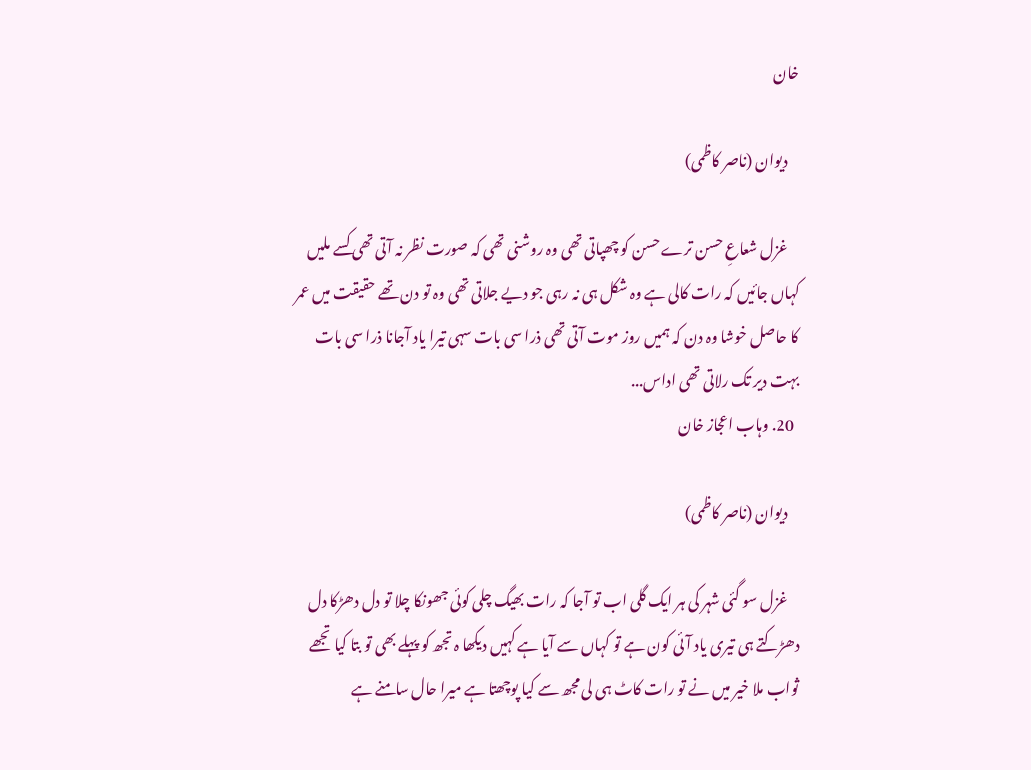خان

    دیوان (ناصر کاظمی)

    غزل شعاعِ حسن ترے حسن کو چھپاتی تھی وہ روشنی تھی کہ صورت نظر نہ آتی تھی کسے ملیں کہاں جائیں کہ رات کالی ہے وہ شکل ہی نہ رہی جو دیے جلاتی تھی وہ تو دن تھے حقیقت میں عمر کا حاصل خوشا وہ دن کہ ہمیں روز موت آتی تھی ذرا سی بات سہی تیرا یاد آجانا ذرا سی بات بہت دیر تک رلاتی تھی اداس...
  20. وہاب اعجاز خان

    دیوان (ناصر کاظمی)

    غزل سو گئی شہر کی ہر ایک گلی اب تو آجا کہ رات بھیگ چلی کوئی جھونکا چلا تو دل دھڑکا دل دھڑکتے ہی تیری یاد آئی کون ہے تو کہاں سے آیا ہے کہیں‌ دیکھا ہ تجھ کو پہلے بھی تو بتا کیا تجھے ثواب ملا خیر میں نے تو رات کاٹ ہی لی مجھ سے کیا پوچھتا ہے میرا حال سامنے ہے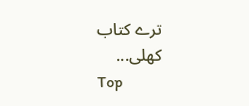ترے کتاب کھلی...
Top